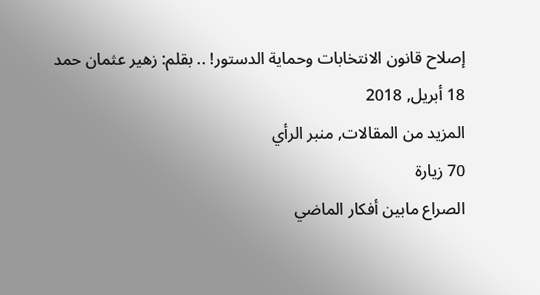إصلاح قانون الانتخابات وحماية الدستور! .. بقلم: زهير عثمان حمد
18 أبريل, 2018
المزيد من المقالات, منبر الرأي
70 زيارة
الصراع مابين أفكار الماضي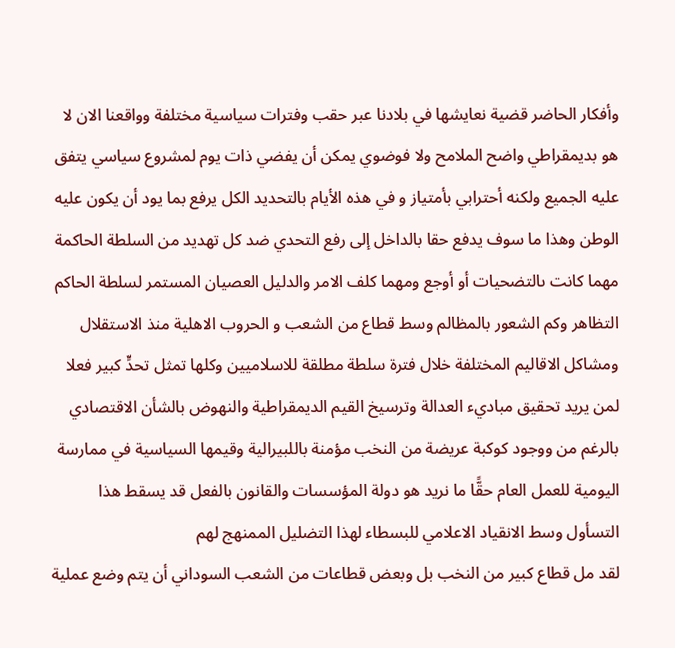وأفكار الحاضر قضية نعايشها في بلادنا عبر حقب وفترات سياسية مختلفة وواقعنا الان لا هو بديمقراطي واضح الملامح ولا فوضوي يمكن أن يفضي ذات يوم لمشروع سياسي يتفق عليه الجميع ولكنه أحترابي بأمتياز و في هذه الأيام بالتحديد الكل يرفع بما يود أن يكون عليه الوطن وهذا ما سوف يدفع حقا بالداخل إلى رفع التحدي ضد كل تهديد من السلطة الحاكمة مهما كانت ىالتضحيات أو أوجع ومهما كلف الامر والدليل العصيان المستمر لسلطة الحاكم التظاهر وكم الشعور بالمظالم وسط قطاع من الشعب و الحروب الاهلية منذ الاستقلال ومشاكل الاقاليم المختلفة خلال فترة سلطة مطلقة للاسلاميين وكلها تمثل تحدٍّ كبير فعلا لمن يريد تحقيق مباديء العدالة وترسيخ القيم الديمقراطية والنهوض بالشأن الاقتصادي بالرغم من ووجود كوكبة عريضة من النخب مؤمنة باللبيرالية وقيمها السياسية في ممارسة اليومية للعمل العام حقًّا ما نريد هو دولة المؤسسات والقانون بالفعل قد يسقط هذا التسأول وسط الانقياد الاعلامي للبسطاء لهذا التضليل الممنهج لهم
لقد مل قطاع كبير من النخب بل وبعض قطاعات من الشعب السوداني أن يتم وضع عملية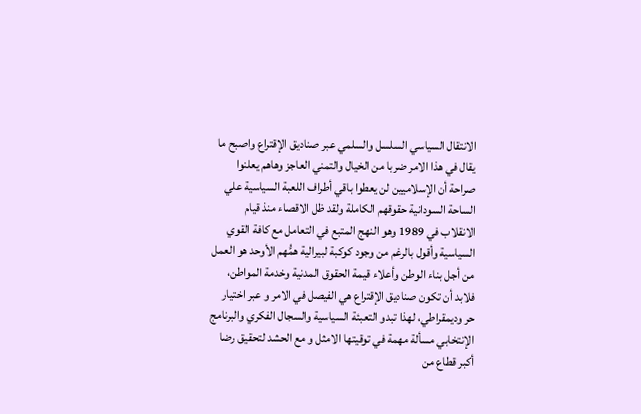الانتقال السياسي السلسل والسلمي عبر صناديق الإقتراع واصبح ما يقال في هذا الامر ضربا من الخيال والتمني العاجز وهاهم يعلنوا صراحة أن الإسلاميين لن يعطوا باقي أطراف اللعبة السياسية علي الساحة السودانية حقوقهم الكاملة ولقد ظل الاقصاء منذ قيام الانقلاب في 1989 وهو النهج المتبع في التعامل مع كافة القوي السياسية وأقول بالرغم من وجود كوكبة لبيرالية همُّهم الأوحد هو العمل من أجل بناء الوطن وأعلاء قيمة الحقوق المدنية وخدمة المواطن، فلابد أن تكون صناديق الإقتراع هي الفيصل في الامر و عبر اختيار حر وديمقراطي، لهذا تبدو التعبئة السياسية والسجال الفكري والبرنامج الإنتخابي مسألة مهمة في توقيتها الامثل و مع الحشد لتحقيق رضا أكبر قطاع من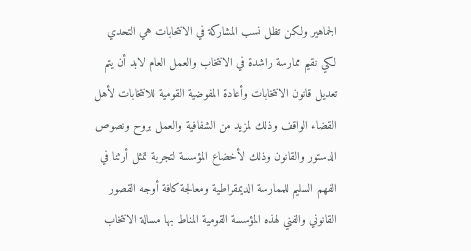الجماهير ولكن تظل نسب المشاركة في الانتحابات هي التحدي لكي نقيم ممارسة راشدة في الانتخاب والعمل العام لابد أن يتم تعديل قانون الانتخابات وأعادة المفوضية القومية للانتخابات لأهل القضاء الواقف وذلك لمزيد من الشفافية والعمل بروح ونصوص الدستور والقانون وذلك لأخضاع المؤسسة لتجربة تمثل أرثنا في الفهم السليم للممارسة الديمقراطية ومعالجة كافة أوجه القصور القانوني والفني لهذه المؤسسة القومية المناط بها مسالة الانتخاب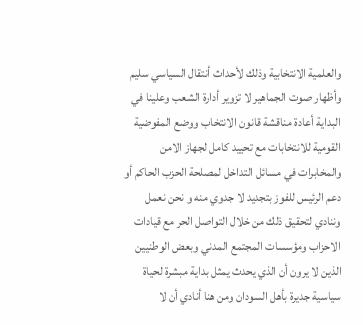والعلمية الانتخابية وذلك لأحداث أنتقال السياسي سليم وأظهار صوت الجماهير لا تزوير أدارة الشعب وعلينا في البداية أعادة مناقشة قانون الانتخاب ووضع المفوضية القومية للانتخابات مع تحييد كامل لجهاز الامن والمخابرات في مسائل التداخل لمصلحة الحزب الحاكم أو دعم الرئيس للفوز بتجديد لا جدوي منه و نحن نعمل وننادي لتحقيق ذلك من خلال التواصل الحر مع قيادات الاحزاب ومؤسسات المجتمع المدني وبعض الوطنيين الذين لا يرون أن الذي يحدث يمثل بداية مبشرة لحياة سياسية جديرة بأهل السودان ومن هنا أنادي أن لا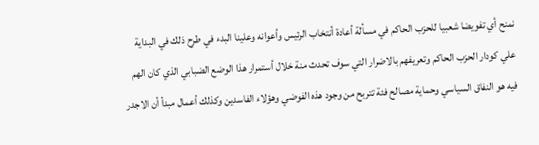نمنح أي تفويضا شعبيا للحزب الحاكم في مسألة أعادة أنتخاب الرئيس وأعوانه وعلينا البدء في طرح ذلك في البداية علي كودار الحزب الحاكم وتعريفهم بالاضرار التي سوف تحدث منة خلال أستمرار هذا الوضع الضبابي الذي كان الهم فيه هو النفاق السياسي وحماية مصالح فئة تتربح من وجود هذه الفوضي وهؤلاء الفاسدين وكذلك أعمال مبدأ أن الاجدر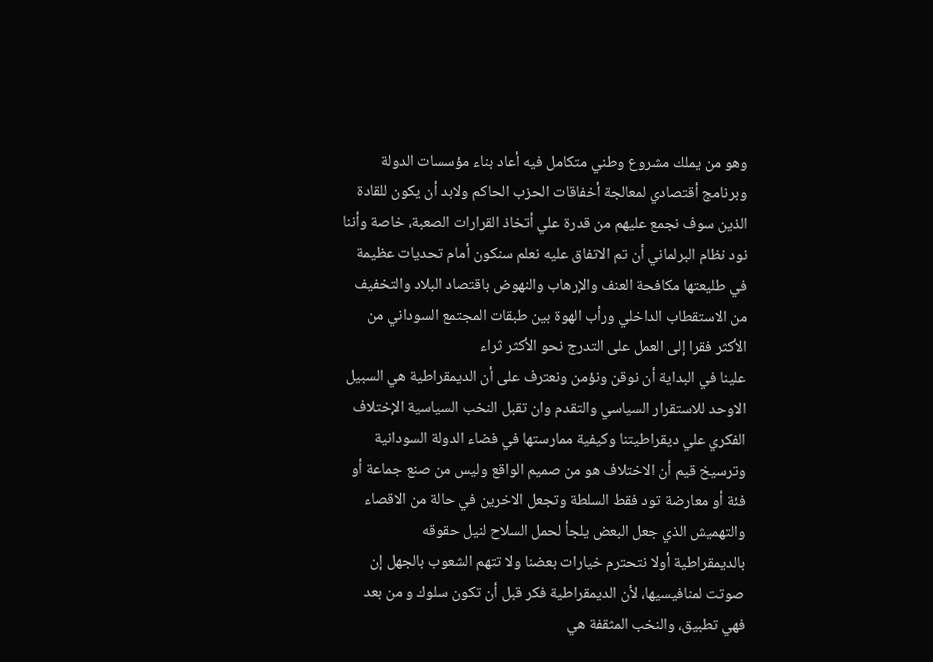وهو من يملك مشروع وطني متكامل فيه أعاد بناء مؤسسات الدولة وبرنامج أقتصادي لمعالجة أخفاقات الحزب الحاكم ولابد أن يكون للقادة الذين سوف نجمع عليهم من قدرة علي أتخاذ القرارات الصعبة، خاصة وأننا نود نظام البرلماني أن تم الاتفاق عليه نعلم سنكون أمام تحديات عظيمة في طليعتها مكافحة العنف والإرهاب والنهوض باقتصاد البلاد والتخفيف من الاستقطاب الداخلي ورأب الهوة بين طبقات المجتمع السوداني من الأكثر فقرا إلى العمل على التدرج نحو الأكثر ثراء
علينا في البداية أن نوقن ونؤمن ونعترف على أن الديمقراطية هي السبيل الاوحد للاستقرار السياسي والتقدم وان تقبل النخب السياسية الإختلاف الفكري علي ديقراطيتنا وكيفية ممارستها في فضاء الدولة السودانية وترسيخ قيم أن الاختلاف هو من صميم الواقع وليس من صنع جماعة أو فئة أو معارضة تود فقط السلطة وتجعل الاخرين في حالة من الاقصاء والتهميش الذي جعل البعض يلجأ لحمل السلاح لنيل حقوقه
بالديمقراطية أولا نتحترم خيارات بعضنا ولا تتهم الشعوب بالجهل إن صوتت لمنافيسيها، لأن الديمقراطية فكر قبل أن تكون سلوك و من بعد فهي تطبيق، والنخب المثقفة هي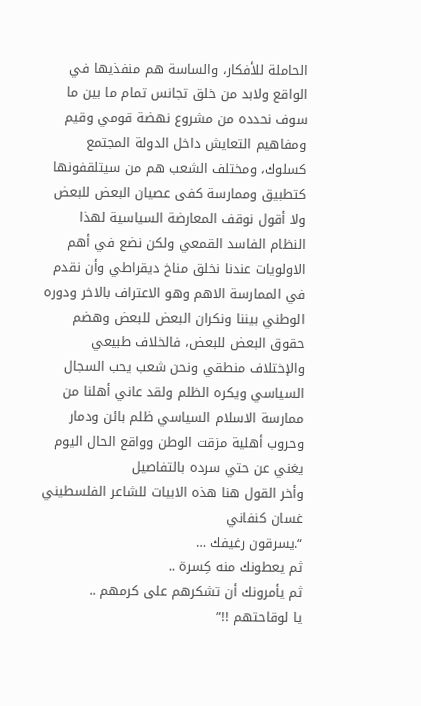الحاملة للأفكار، والساسة هم منفذيها في الواقع ولابد من خلق تجانس تمام ما بين ما سوف نحدده من مشروع نهضة قومي وقيم ومفاهيم التعايش داخل الدولة المجتمع كسلوك، ومختلف الشعب هم من سيتلقفونها كتطبيق وممارسة كفى عصيان البعض للبعض ولا أقول نوقف المعارضة السياسية لهذا النظام الفاسد القمعي ولكن نضع في أهم الاولويات عندنا نخلق مناخ ديقراطي وأن نقدم في الممارسة الاهم وهو الاعتراف بالاخر ودوره الوطني بيننا ونكران البعض للبعض وهضم حقوق البعض للبعض، فالخلاف طبيعي والإختلاف منطقي ونحن شعب يحب السجال السياسي ويكره الظلم ولقد عاني أهلنا من ممارسة الاسلام السياسي ظلم بائن ودمار وحروب أهلية مزقت الوطن وواقع الحال اليوم يغني عن حتي سرده بالتفاصيل
وأخر القول هنا هذه الابيات للشاعر الفلسطيني غسان كنفاني
“.يسرقون رغيفك …
ثم يعطونك منه كِسرة ..
ثم يأمرونك أن تشكرهم على كرمهم ..
يا لوقاحتهم !!”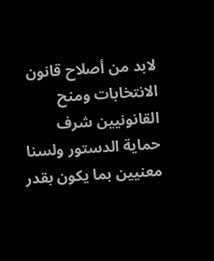لابد من أصلاح قانون الانتخابات ومنح القانونيين شرف حماية الدستور ولسنا معنيين بما يكون بقدر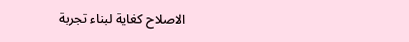الاصلاح كغاية لبناء تجربة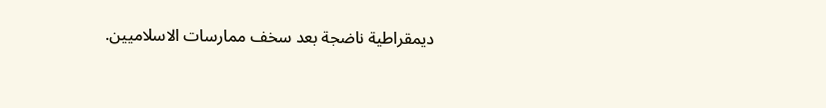ديمقراطية ناضجة بعد سخف ممارسات الاسلاميين.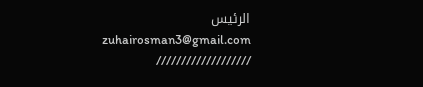الرئيس
zuhairosman3@gmail.com
///////////////////